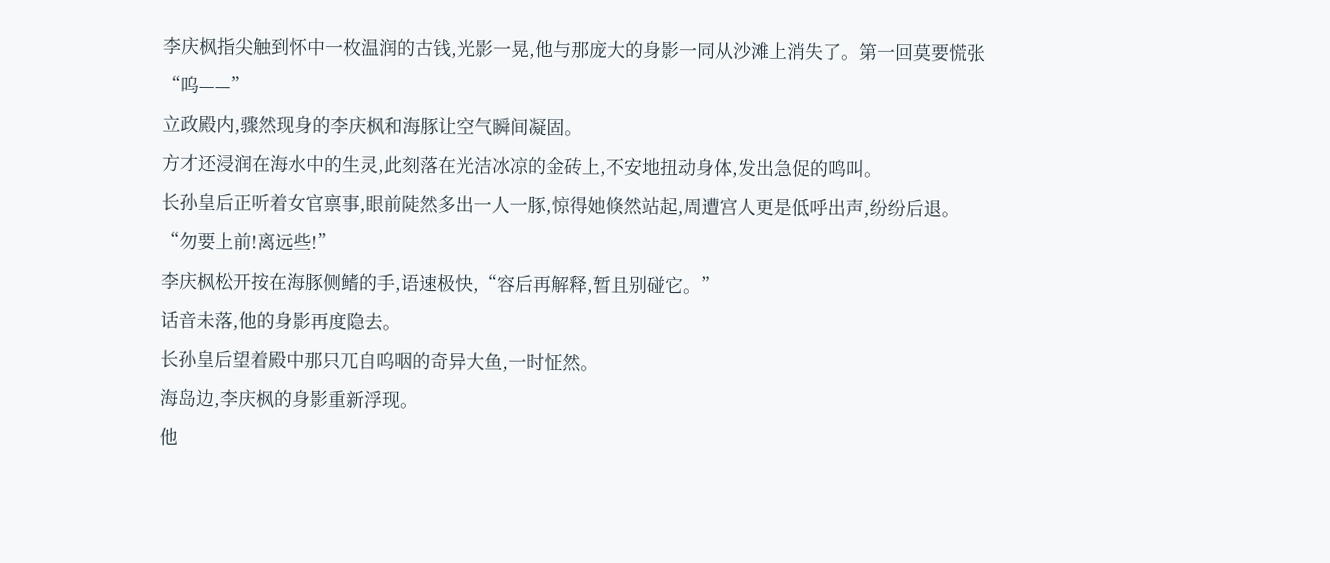李庆枫指尖触到怀中一枚温润的古钱,光影一晃,他与那庞大的身影一同从沙滩上消失了。第一回莫要慌张
“呜——”
立政殿内,骤然现身的李庆枫和海豚让空气瞬间凝固。
方才还浸润在海水中的生灵,此刻落在光洁冰凉的金砖上,不安地扭动身体,发出急促的鸣叫。
长孙皇后正听着女官禀事,眼前陡然多出一人一豚,惊得她倏然站起,周遭宫人更是低呼出声,纷纷后退。
“勿要上前!离远些!”
李庆枫松开按在海豚侧鳍的手,语速极快,“容后再解释,暂且别碰它。”
话音未落,他的身影再度隐去。
长孙皇后望着殿中那只兀自呜咽的奇异大鱼,一时怔然。
海岛边,李庆枫的身影重新浮现。
他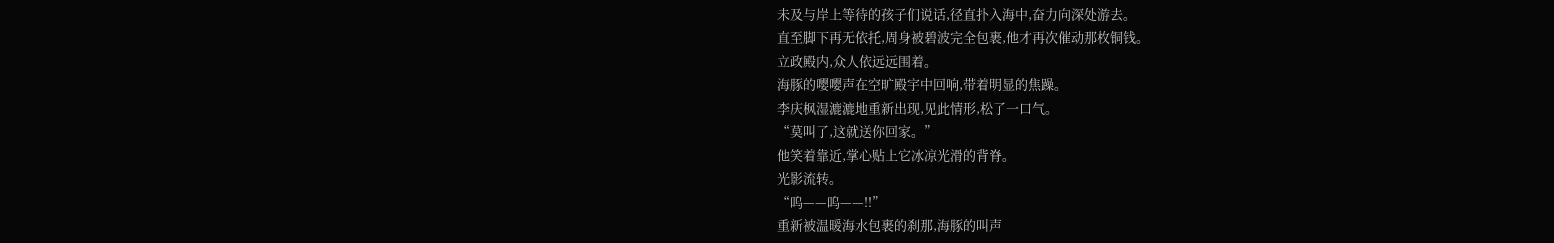未及与岸上等待的孩子们说话,径直扑入海中,奋力向深处游去。
直至脚下再无依托,周身被碧波完全包裹,他才再次催动那枚铜钱。
立政殿内,众人依远远围着。
海豚的嘤嘤声在空旷殿宇中回响,带着明显的焦躁。
李庆枫湿漉漉地重新出现,见此情形,松了一口气。
“莫叫了,这就送你回家。”
他笑着靠近,掌心贴上它冰凉光滑的背脊。
光影流转。
“呜——呜——!!”
重新被温暖海水包裹的刹那,海豚的叫声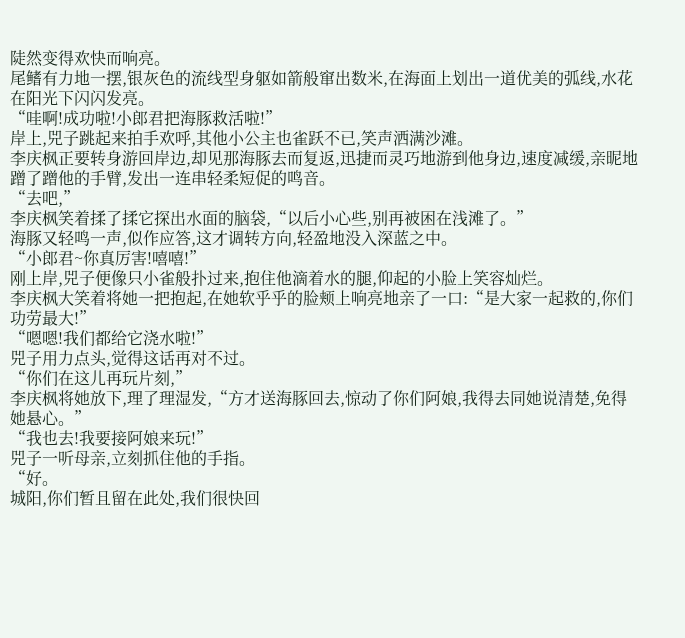陡然变得欢快而响亮。
尾鳍有力地一摆,银灰色的流线型身躯如箭般窜出数米,在海面上划出一道优美的弧线,水花在阳光下闪闪发亮。
“哇啊!成功啦!小郎君把海豚救活啦!”
岸上,兕子跳起来拍手欢呼,其他小公主也雀跃不已,笑声洒满沙滩。
李庆枫正要转身游回岸边,却见那海豚去而复返,迅捷而灵巧地游到他身边,速度减缓,亲昵地蹭了蹭他的手臂,发出一连串轻柔短促的鸣音。
“去吧,”
李庆枫笑着揉了揉它探出水面的脑袋,“以后小心些,别再被困在浅滩了。”
海豚又轻鸣一声,似作应答,这才调转方向,轻盈地没入深蓝之中。
“小郎君~你真厉害!嘻嘻!”
刚上岸,兕子便像只小雀般扑过来,抱住他滴着水的腿,仰起的小脸上笑容灿烂。
李庆枫大笑着将她一把抱起,在她软乎乎的脸颊上响亮地亲了一口:“是大家一起救的,你们功劳最大!”
“嗯嗯!我们都给它浇水啦!”
兕子用力点头,觉得这话再对不过。
“你们在这儿再玩片刻,”
李庆枫将她放下,理了理湿发,“方才送海豚回去,惊动了你们阿娘,我得去同她说清楚,免得她悬心。”
“我也去!我要接阿娘来玩!”
兕子一听母亲,立刻抓住他的手指。
“好。
城阳,你们暂且留在此处,我们很快回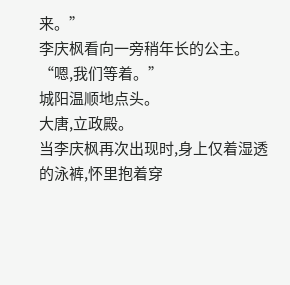来。”
李庆枫看向一旁稍年长的公主。
“嗯,我们等着。”
城阳温顺地点头。
大唐,立政殿。
当李庆枫再次出现时,身上仅着湿透的泳裤,怀里抱着穿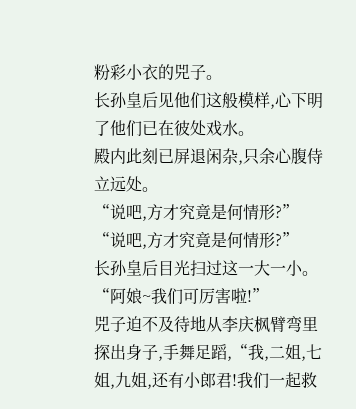粉彩小衣的兕子。
长孙皇后见他们这般模样,心下明了他们已在彼处戏水。
殿内此刻已屏退闲杂,只余心腹侍立远处。
“说吧,方才究竟是何情形?”
“说吧,方才究竟是何情形?”
长孙皇后目光扫过这一大一小。
“阿娘~我们可厉害啦!”
兕子迫不及待地从李庆枫臂弯里探出身子,手舞足蹈,“我,二姐,七姐,九姐,还有小郎君!我们一起救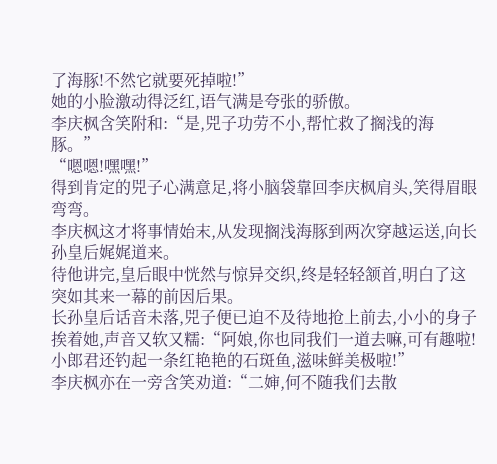了海豚!不然它就要死掉啦!”
她的小脸激动得泛红,语气满是夸张的骄傲。
李庆枫含笑附和:“是,兕子功劳不小,帮忙救了搁浅的海豚。”
“嗯嗯!嘿嘿!”
得到肯定的兕子心满意足,将小脑袋靠回李庆枫肩头,笑得眉眼弯弯。
李庆枫这才将事情始末,从发现搁浅海豚到两次穿越运送,向长孙皇后娓娓道来。
待他讲完,皇后眼中恍然与惊异交织,终是轻轻颔首,明白了这突如其来一幕的前因后果。
长孙皇后话音未落,兕子便已迫不及待地抢上前去,小小的身子挨着她,声音又软又糯:“阿娘,你也同我们一道去嘛,可有趣啦!小郎君还钓起一条红艳艳的石斑鱼,滋味鲜美极啦!”
李庆枫亦在一旁含笑劝道:“二婶,何不随我们去散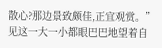散心?那边景致颇佳,正宜观赏。”
见这一大一小都眼巴巴地望着自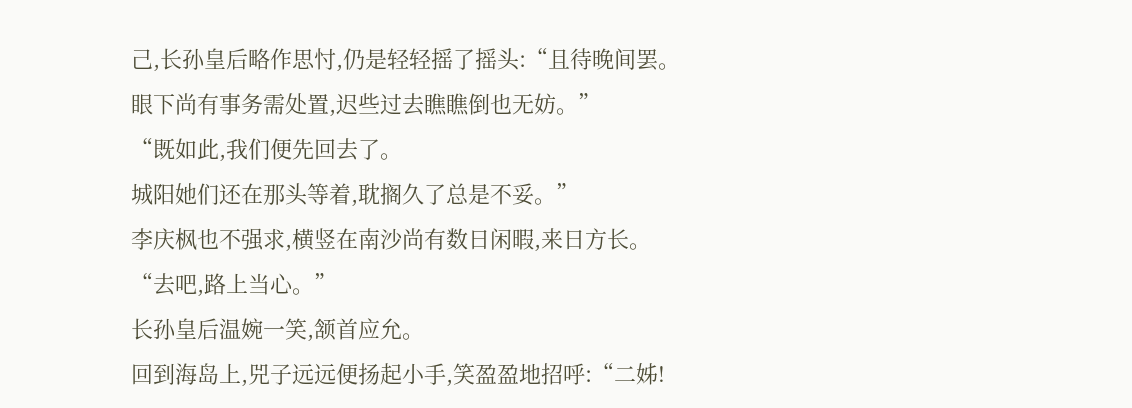己,长孙皇后略作思忖,仍是轻轻摇了摇头:“且待晚间罢。
眼下尚有事务需处置,迟些过去瞧瞧倒也无妨。”
“既如此,我们便先回去了。
城阳她们还在那头等着,耽搁久了总是不妥。”
李庆枫也不强求,横竖在南沙尚有数日闲暇,来日方长。
“去吧,路上当心。”
长孙皇后温婉一笑,颔首应允。
回到海岛上,兕子远远便扬起小手,笑盈盈地招呼:“二姊!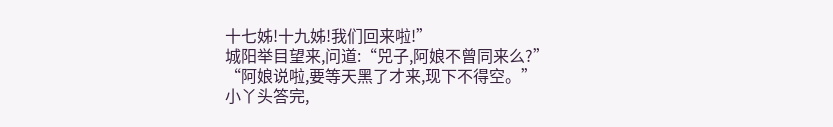十七姊!十九姊!我们回来啦!”
城阳举目望来,问道:“兕子,阿娘不曾同来么?”
“阿娘说啦,要等天黑了才来,现下不得空。”
小丫头答完,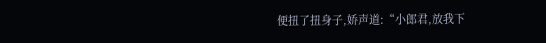便扭了扭身子,娇声道:“小郎君,放我下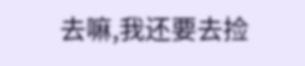去嘛,我还要去捡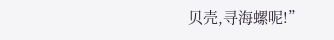贝壳,寻海螺呢!”